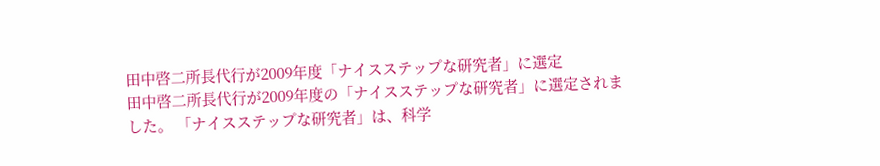田中啓二所長代行が2009年度「ナイスステップな研究者」に選定
田中啓二所長代行が2009年度の「ナイスステップな研究者」に選定されました。 「ナイスステップな研究者」は、科学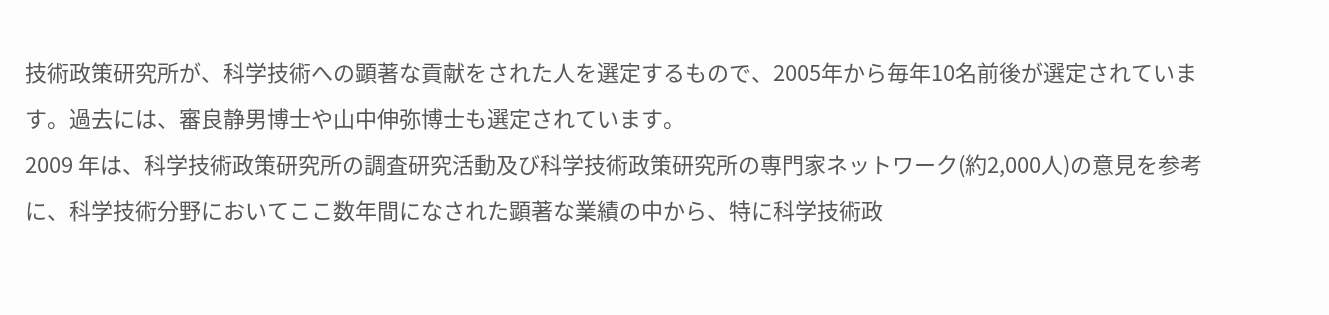技術政策研究所が、科学技術への顕著な貢献をされた人を選定するもので、2005年から毎年10名前後が選定されています。過去には、審良静男博士や山中伸弥博士も選定されています。
2009 年は、科学技術政策研究所の調査研究活動及び科学技術政策研究所の専門家ネットワーク(約2,000人)の意見を参考に、科学技術分野においてここ数年間になされた顕著な業績の中から、特に科学技術政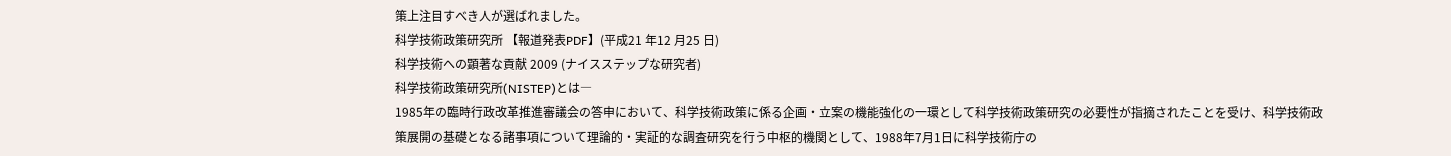策上注目すべき人が選ばれました。
科学技術政策研究所 【報道発表PDF】(平成21 年12 月25 日)
科学技術への顕著な貢献 2009 (ナイスステップな研究者)
科学技術政策研究所(NISTEP)とは―
1985年の臨時行政改革推進審議会の答申において、科学技術政策に係る企画・立案の機能強化の一環として科学技術政策研究の必要性が指摘されたことを受け、科学技術政策展開の基礎となる諸事項について理論的・実証的な調査研究を行う中枢的機関として、1988年7月1日に科学技術庁の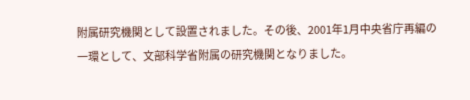附属研究機関として設置されました。その後、2001年1月中央省庁再編の一環として、文部科学省附属の研究機関となりました。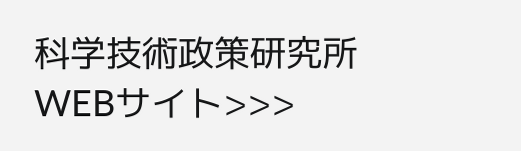科学技術政策研究所WEBサイト>>>